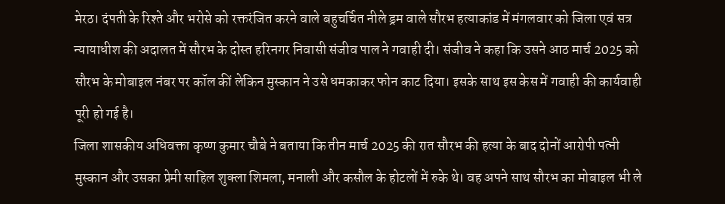मेरठ। दंपती के रिश्ते और भरोसे को रक्तरंजित करने वाले बहुचर्चित नीले ड्रम वाले सौरभ हत्याकांड में मंगलवार को जिला एवं सत्र न्यायाधीश की अदालत में सौरभ के दोस्त हरिनगर निवासी संजीव पाल ने गवाही दी। संजीव ने कहा कि उसने आठ मार्च 2025 को सौरभ के मोबाइल नंबर पर कॉल कीं लेकिन मुस्कान ने उसे धमकाकर फोन काट दिया। इसके साथ इस केस में गवाही की कार्यवाही पूरी हो गई है।
जिला शासकीय अधिवक्ता कृष्ण कुमार चौबे ने बताया कि तीन मार्च 2025 की रात सौरभ की हत्या के बाद दोनों आरोपी पत्नी मुस्कान और उसका प्रेमी साहिल शुक्ला शिमला, मनाली और कसौल के होटलों में रुके थे। वह अपने साथ सौरभ का मोबाइल भी ले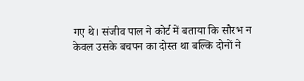गए थे। संजीव पाल ने कोर्ट में बताया कि सौरभ न केवल उसके बचपन का दोस्त था बल्कि दोनों ने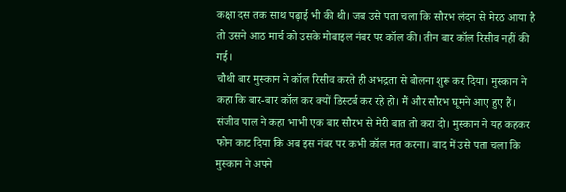कक्षा दस तक साथ पढ़ाई भी की थी। जब उसे पता चला कि सौरभ लंदन से मेरठ आया है तो उसने आठ मार्च को उसके मोबाइल नंबर पर कॉल की। तीन बार कॉल रिसीव नहीं की गई।
चौथी बार मुस्कान ने कॉल रिसीव करते ही अभद्रता से बोलना शुरू कर दिया। मुस्कान ने कहा कि बार-बार कॉल कर क्यों डिस्टर्ब कर रहे हो। मैं और सौरभ घूमने आए हुए हैं। संजीव पाल ने कहा भाभी एक बार सौरभ से मेरी बात तो करा दो। मुस्कान ने यह कहकर फोन काट दिया कि अब इस नंबर पर कभी कॉल मत करना। बाद में उसे पता चला कि मुस्कान ने अपने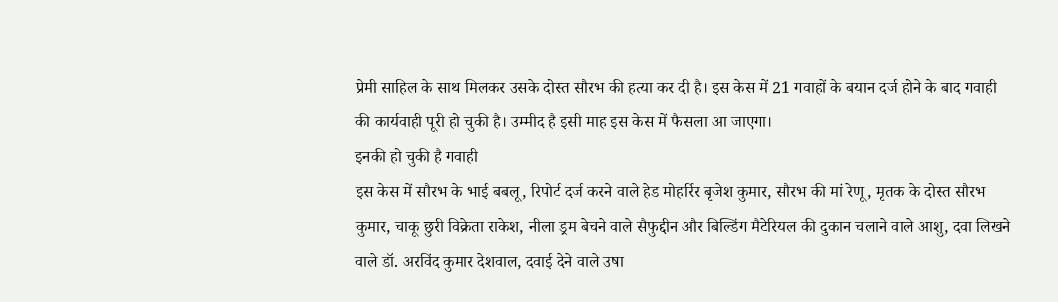प्रेमी साहिल के साथ मिलकर उसके दोस्त सौरभ की हत्या कर दी है। इस केस में 21 गवाहों के बयान दर्ज होने के बाद गवाही की कार्यवाही पूरी हो चुकी है। उम्मीद है इसी माह इस केस में फैसला आ जाएगा।
इनकी हो चुकी है गवाही
इस केस में सौरभ के भाई बबलू, रिपोर्ट दर्ज करने वाले हेड मोहर्रिर बृजेश कुमार, सौरभ की मां रेणू, मृतक के दोस्त सौरभ कुमार, चाकू छुरी विक्रेता राकेश, नीला ड्रम बेचने वाले सैफुद्दीन और बिल्डिंग मैटेरियल की दुकान चलाने वाले आशु, दवा लिखने वाले डॉ. अरविंद कुमार देशवाल, दवाई देने वाले उषा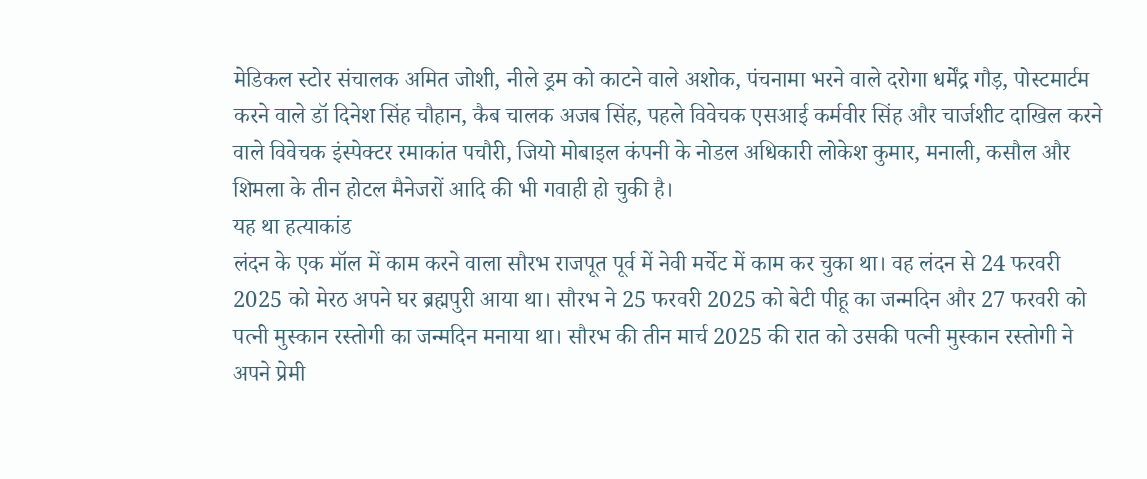मेडिकल स्टोर संचालक अमित जोशी, नीले ड्रम को काटने वाले अशोक, पंचनामा भरने वाले दरोगा धर्मेंद्र गौड़, पोस्टमार्टम करने वाले डॉ दिनेश सिंह चौहान, कैब चालक अजब सिंह, पहले विवेचक एसआई कर्मवीर सिंह और चार्जशीट दाखिल करने वाले विवेचक इंस्पेक्टर रमाकांत पचौरी, जियो मोबाइल कंपनी के नोडल अधिकारी लोकेश कुमार, मनाली, कसौल और शिमला के तीन होटल मैनेजरों आदि की भी गवाही हो चुकी है।
यह था हत्याकांड
लंदन के एक मॉल में काम करने वाला सौरभ राजपूत पूर्व में नेवी मर्चेट में काम कर चुका था। वह लंदन से 24 फरवरी 2025 को मेरठ अपने घर ब्रह्मपुरी आया था। सौरभ ने 25 फरवरी 2025 को बेटी पीहू का जन्मदिन और 27 फरवरी को पत्नी मुस्कान रस्तोगी का जन्मदिन मनाया था। सौरभ की तीन मार्च 2025 की रात को उसकी पत्नी मुस्कान रस्तोगी ने अपने प्रेमी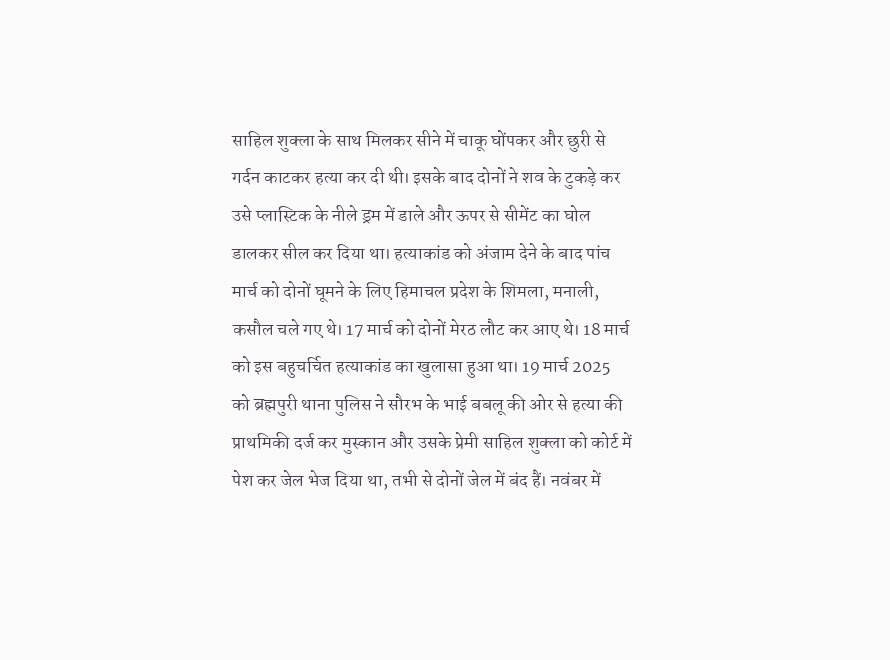साहिल शुक्ला के साथ मिलकर सीने में चाकू घोंपकर और छुरी से गर्दन काटकर हत्या कर दी थी। इसके बाद दोनों ने शव के टुकड़े कर उसे प्लास्टिक के नीले ड्रम में डाले और ऊपर से सीमेंट का घोल डालकर सील कर दिया था। हत्याकांड को अंजाम देने के बाद पांच मार्च को दोनों घूमने के लिए हिमाचल प्रदेश के शिमला, मनाली, कसौल चले गए थे। 17 मार्च को दोनों मेरठ लौट कर आए थे। 18 मार्च को इस बहुचर्चित हत्याकांड का खुलासा हुआ था। 19 मार्च 2025 को ब्रह्मपुरी थाना पुलिस ने सौरभ के भाई बबलू की ओर से हत्या की प्राथमिकी दर्ज कर मुस्कान और उसके प्रेमी साहिल शुक्ला को कोर्ट में पेश कर जेल भेज दिया था, तभी से दोनों जेल में बंद हैं। नवंबर में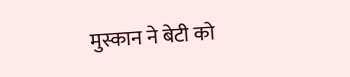मुस्कान ने बेटी को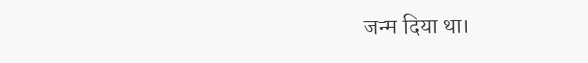जन्म दिया था।